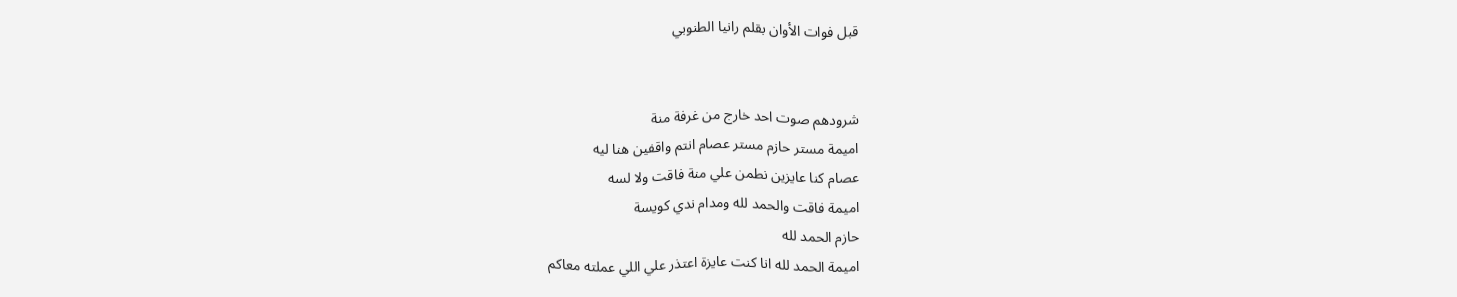قبل فوات الأوان بقلم رانيا الطنوبي


شرودهم صوت احد خارج من غرفة منة
اميمة مستر حازم مستر عصام انتم واقفين هنا ليه
عصام كنا عايزين نطمن علي منة فاقت ولا لسه
اميمة فاقت والحمد لله ومدام ندي كويسة
حازم الحمد لله
اميمة الحمد لله انا كنت عايزة اعتذر علي اللي عملته معاكم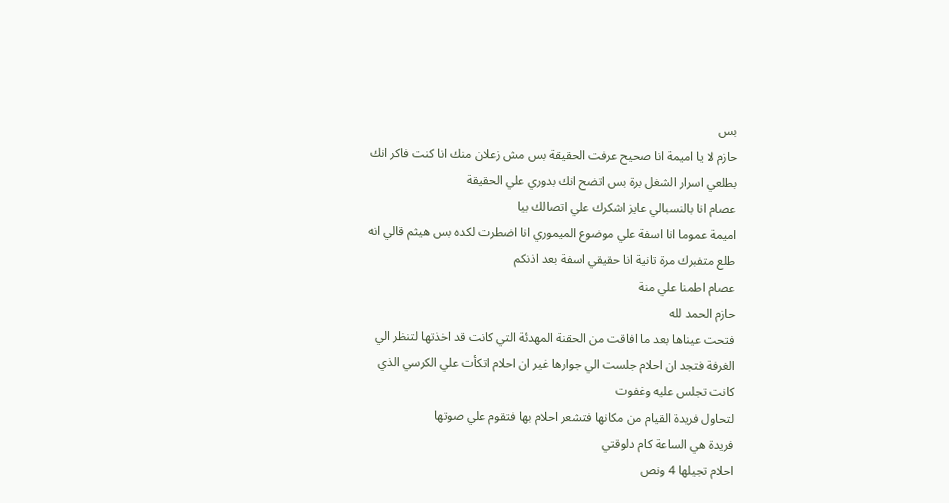بس
حازم لا يا اميمة انا صحيح عرفت الحقيقة بس مش زعلان منك انا كنت فاكر انك بطلعي اسرار الشغل برة بس اتضح انك بدوري علي الحقيقة
عصام انا بالنسبالي عايز اشكرك علي اتصالك بيا
اميمة عموما انا اسفة علي موضوع الميموري انا اضطرت لكده بس هيثم قالي انه طلع متفبرك مرة تانية انا حقيقي اسفة بعد اذنكم
عصام اطمنا علي منة
حازم الحمد لله
فتحت عيناها بعد ما افاقت من الحقنة المهدئة التي كانت قد اخذتها لتنظر الي الغرفة فتجد ان احلام جلست الي جوارها غير ان احلام اتكأت علي الكرسي الذي كانت تجلس عليه وغفوت
لتحاول فريدة القيام من مكانها فتشعر احلام بها فتقوم علي صوتها
فريدة هي الساعة كام دلوقتي
احلام تجيلها 4 ونص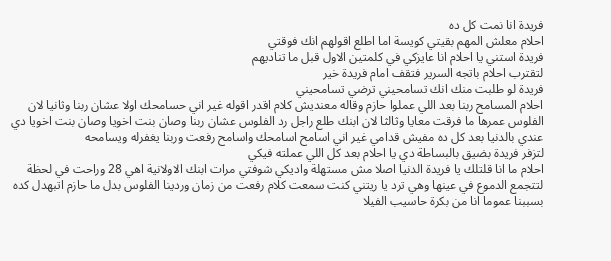فريدة انا نمت كل ده
احلام معلش المهم بقيتي كويسة اما اطلع اقولهم انك فوقتي
فريدة استني يا احلام انا عايزكي في كلمتين الاول قبل ما تناديهم
لتقترب احلام باتجه السرير فتقف امام فريدة خير
فريدة لو طلبت منك انك تسامحيني ترضي تسامحيني
احلام المسامح ربنا بعد اللي عملوا حازم وقاله معنديش كلام اقدر اقوله غير اني حسامحك اولا عشان ربنا وثانيا لان الفلوس عمرها ما فرقت معايا وثالثا لان ابنك طلع راجل رد الفلوس عشان ربنا وصان بنت اخويا وصان بنت اخويا دي عندي بالدنيا بعد كل ده مفيش قدامي غير اني اسامح اسامحك واسامح رفعت وربنا يغفرله ويسامحه
لتزفر فريدة بضيق بالبساطة دي يا احلام بعد كل اللي عملته فيكي
احلام ما انا قلتلك يا فريدة الدنيا اصلا مش مستهلة واديكي شوفتي مرات ابنك الاولانية اهي 28 وراحت في لحظة
لتتجمع الدموع في عينها وهي ترد يا ريتني كنت سمعت كلام رفعت من زمان وردينا الفلوس بدل ما حازم اتبهدل كده بسببنا عموما انا من بكرة حاسيب الفيلا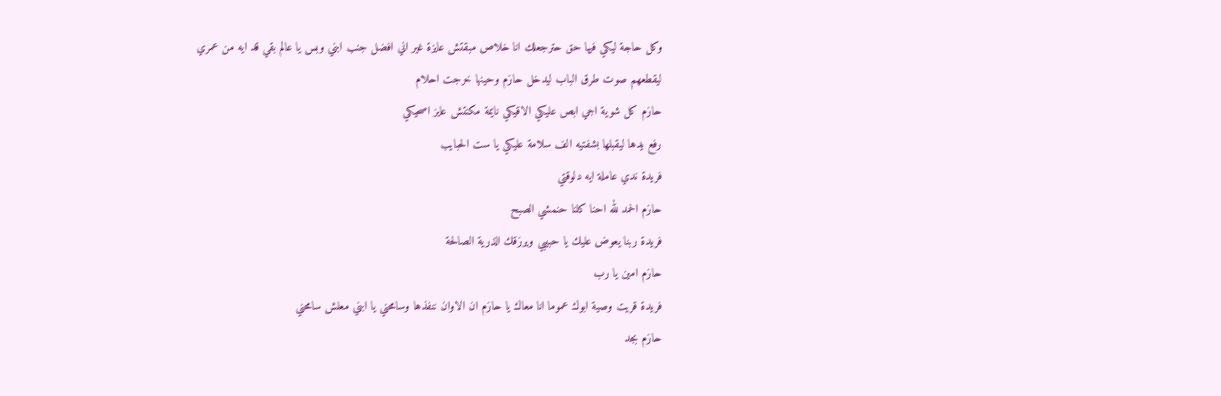وكل حاجة ليكي فيها حق حترجعلك انا خلاص مبقتش عايزة غير اني افضل جنب ابني وبس يا عالم بقي قد ايه من عمري
ليقطعهم صوت طرق الباب ليدخل حازم وحينها خرجت احلام
حازم كل شوية اجي ابص عليكي الاقيكي نايمة مكنتش عايز اصحيكي
رفع يدها ليقبلها بشفتيه الف سلامة عليكي يا ست الحبايب
فريدة ندي عاملة ايه دلوقتي
حازم الحمد لله احنا كلنا حنمشي الصبح
فريدة ربنا يعوض عليك يا حبيبي ويرزقك الذرية الصالحة
حازم امين يا رب
فريدة قريت وصية ابوك عموما انا معاك يا حازم ان الاوان ننفذها وسامحني يا ابني معلش سامحني
حازم بجد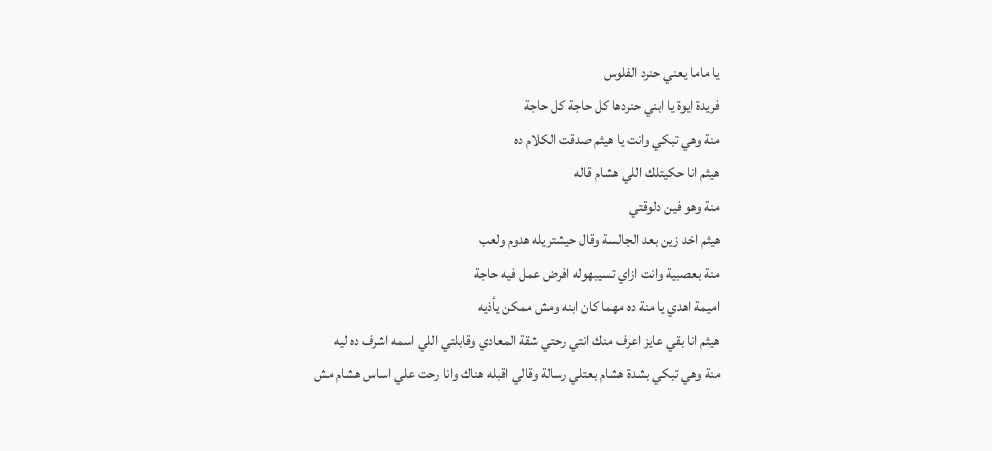يا ماما يعني حنرد الفلوس
فريدة ايوة يا ابني حنردها كل حاجة كل حاجة
منة وهي تبكي وانت يا هيثم صدقت الكلام ده
هيثم انا حكيتلك اللي هشام قاله
منة وهو فين دلوقتي
هيثم اخد زين بعد الجالسة وقال حيشتريله هدوم ولعب
منة بعصبية وانت ازاي تسيبهوله افرض عمل فيه حاجة
اميمة اهدي يا منة ده مهما كان ابنه ومش ممكن يأذيه
هيثم انا بقي عايز اعرف منك انتي رحتي شقة المعادي وقابلتي اللي اسمه اشرف ده ليه
منة وهي تبكي بشدة هشام بعتلي رسالة وقالي اقبله هناك وانا رحت علي اساس هشام مش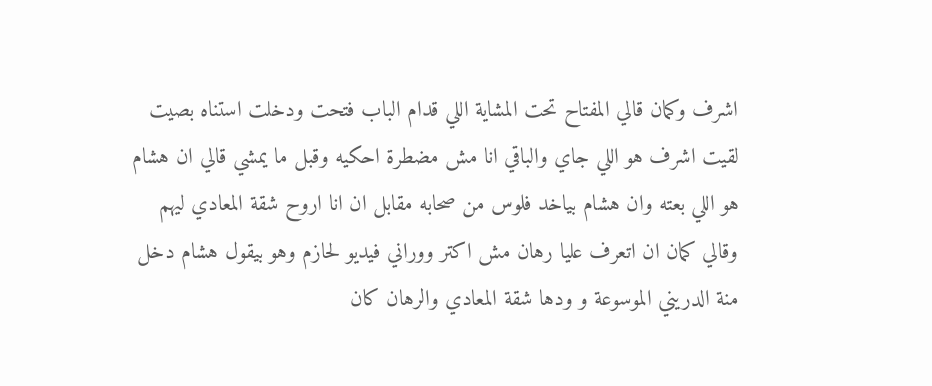اشرف وكمان قالي المفتاح تحت المشاية اللي قدام الباب فتحت ودخلت استناه بصيت لقيت اشرف هو اللي جاي والباقي انا مش مضطرة احكيه وقبل ما يمشي قالي ان هشام هو اللي بعته وان هشام بياخد فلوس من صحابه مقابل ان انا اروح شقة المعادي ليهم وقالي كمان ان اتعرف عليا رهان مش اكتر ووراني فيديو لحازم وهو بيقول هشام دخل منة الدريني الموسوعة و ودها شقة المعادي والرهان كان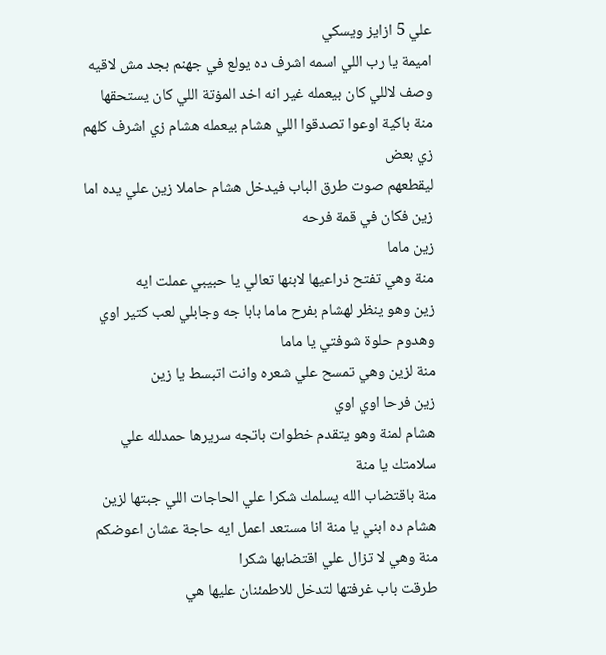علي 5 ازايز ويسكي
اميمة يا رب اللي اسمه اشرف ده يولع في جهنم بجد مش لاقيه وصف لاللي كان بيعمله غير انه اخد المۏتة اللي كان يستحقها
منة باكية اوعوا تصدقوا اللي هشام بيعمله هشام زي اشرف كلهم زي بعض
ليقطعهم صوت طرق الباب فيدخل هشام حاملا زين علي يده اما زين فكان في قمة فرحه
زين ماما
منة وهي تفتح ذراعيها لابنها تعالي يا حبيبي عملت ايه
زين وهو ينظر لهشام بفرح ماما بابا جه وجابلي لعب كتير اوي وهدوم حلوة شوفتي يا ماما
منة لزين وهي تمسح علي شعره وانت اتبسط يا زين
زين فرحا اوي اوي
هشام لمنة وهو يتقدم خطوات باتجه سريرها حمدلله علي سلامتك يا منة
منة باقتضاب الله يسلمك شكرا علي الحاجات اللي جبتها لزين
هشام ده ابني يا منة انا مستعد اعمل ايه حاجة عشان اعوضكم
منة وهي لا تزال علي اقتضابها شكرا
طرقت باب غرفتها لتدخل للاطمئنان عليها هي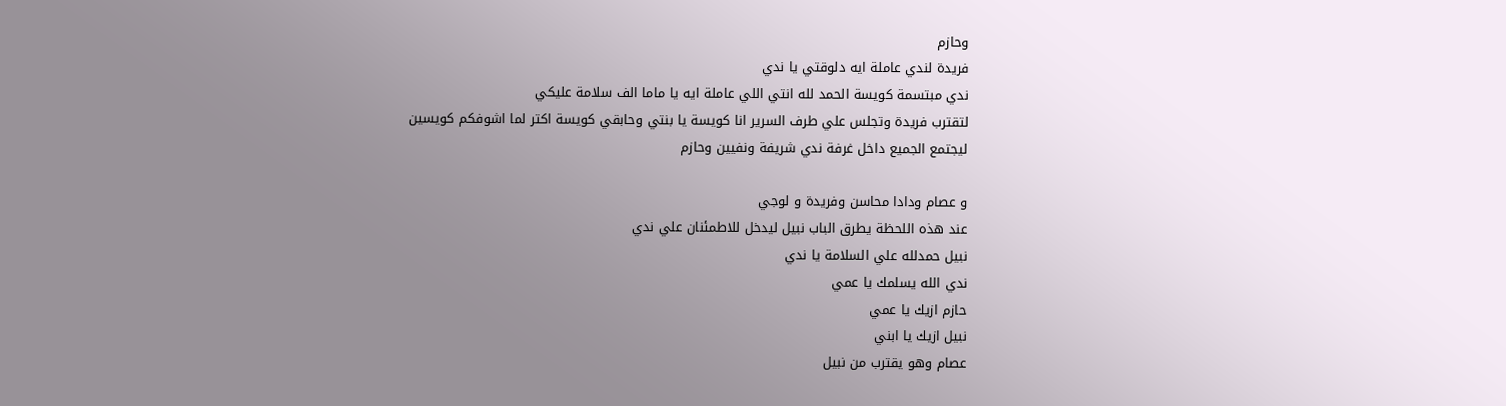وحازم
فريدة لندي عاملة ايه دلوقتي يا ندي
ندي مبتسمة كويسة الحمد لله انتي اللي عاملة ايه يا ماما الف سلامة عليكي
لتقترب فريدة وتجلس علي طرف السرير انا كويسة يا بنتي وحابقي كويسة اكتر لما اشوفكم كويسين
ليجتمع الجميع داخل غرفة ندي شريفة ونفيين وحازم

و عصام ودادا محاسن وفريدة و لوجي
عند هذه اللحظة يطرق الباب نبيل ليدخل للاطمئنان علي ندي
نبيل حمدلله علي السلامة يا ندي
ندي الله يسلمك يا عمي
حازم ازيك يا عمي
نبيل ازيك يا ابني
عصام وهو يقترب من نبيل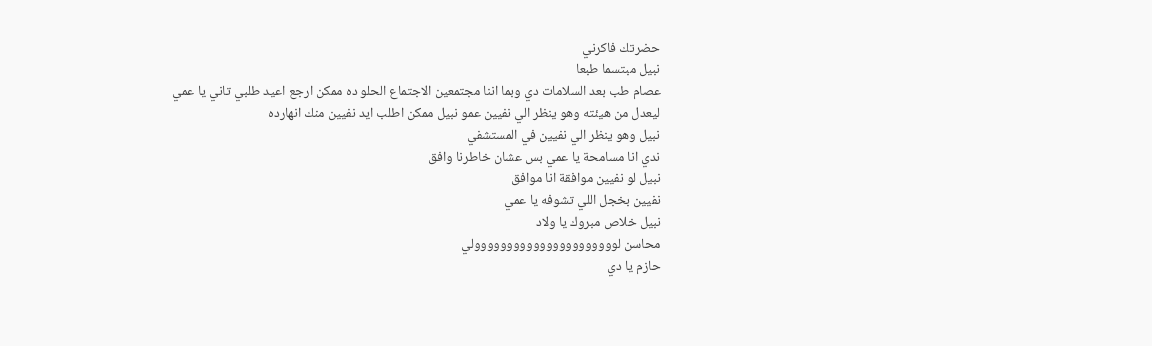حضرتك فاكرني
نبيل مبتسما طبعا
عصام طب بعد السلامات دي وبما اننا مجتمعين الاجتماع الحلو ده ممكن ارجع اعيد طلبي تاني يا عمي
ليعدل من هيئته وهو ينظر الي نفيين عمو نبيل ممكن اطلب ايد نفيين منك انهارده
نبيل وهو ينظر الي نفيين في المستشفي
ندي انا مسامحة يا عمي بس عشان خاطرنا وافق
نبيل لو نفيين موافقة انا موافق
نفيين بخجل اللي تشوفه يا عمي
نبيل خلاص مبروك يا ولاد
محاسن لوووووووووووووووووووووولي
حازم يا دي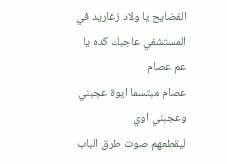الفضايح يا ولاد زغاريد في المستشفي عاجبك كده يا عم عصام
عصام مبتسما ايوة عجبني وعجبني اوي
ليقطعهم صوت طرق الباب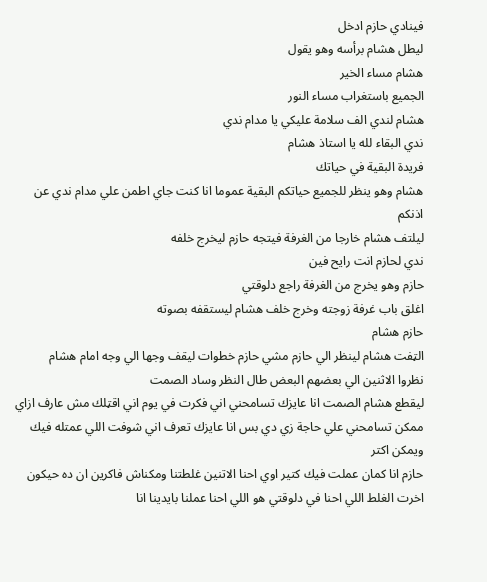فينادي حازم ادخل
ليطل هشام برأسه وهو يقول
هشام مساء الخير
الجميع باستغراب مساء النور
هشام لندي الف سلامة عليكي يا مدام ندي
ندي البقاء لله يا استاذ هشام
فريدة البقية في حياتك
هشام وهو ينظر للجميع حياتكم البقية عموما انا كنت جاي اطمن علي مدام ندي عن اذنكم
ليلتف هشام خارجا من الغرفة فيتجه حازم ليخرج خلفه
ندي لحازم انت رايح فين
حازم وهو يخرج من الغرفة راجع دلوقتي
اغلق باب غرفة زوجته وخرج خلف هشام ليستقفه بصوته
حازم هشام
الټفت هشام لينظر الي حازم مشي حازم خطوات ليقف وجها الي وجه امام هشام
نظروا الاثنين الي بعضهم البعض طال النظر وساد الصمت
ليقطع هشام الصمت انا عايزك تسامحني اني فكرت في يوم اني اقټلك مش عارف ازاي ممكن تسامحني علي حاجة زي دي بس انا عايزك تعرف اني شوفت اللي عمتله فيك ويمكن اكتر
حازم انا كمان عملت فيك كتير اوي احنا الاتنين غلطتنا ومكناش فاكرين ان ده حيكون اخرت الغلط اللي احنا في دلوقتي هو اللي احنا عملنا بايدينا انا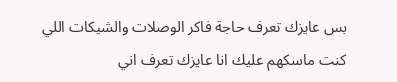بس عايزك تعرف حاجة فاكر الوصلات والشيكات اللي كنت ماسكهم عليك انا عايزك تعرف اني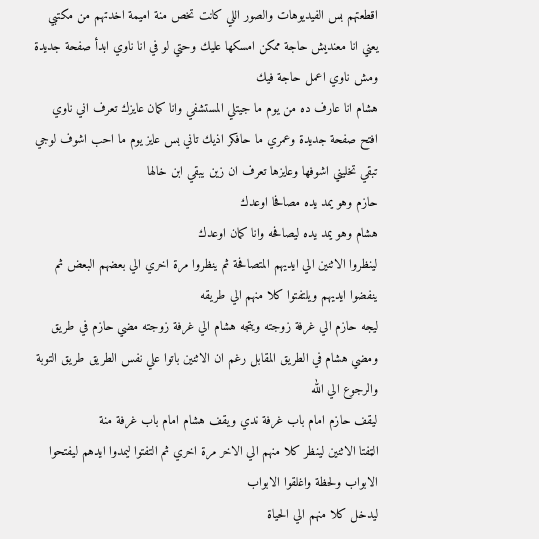اقطعتهم بس الفيديوهات والصور اللي كانت تخص منة اميمة اخدتهم من مكتبي يعني انا معنديش حاجة ممكن امسكها عليك وحتي لو في انا ناوي ابدأ صفحة جديدة ومش ناوي اعمل حاجة فيك
هشام انا عارف ده من يوم ما جيتلي المستشفي وانا كمان عايزك تعرف اني ناوي افتح صفحة جديدة وعمري ما حافكر اذيك تاني بس عايز يوم ما احب اشوف لوجي تبقي تخليني اشوفها وعايزها تعرف ان زين يبقي ابن خالها
حازم وهو يمد يده مصافحا اوعدك
هشام وهو يمد يده ليصافحه وانا كمان اوعدك
لينظروا الاثنين الي ايديهم المتصافحة ثم ينظروا مرة اخري الي بعضهم البعض ثم ينفضوا ايديهم ويلتفتوا كلا منهم الي طريقه
ليجه حازم الي غرفة زوجته ويتجه هشام الي غرفة زوجته مضي حازم في طريق ومضي هشام في الطريق المقابل رغم ان الاثنين باتوا علي نفس الطريق طريق التوبة والرجوع الي الله
ليقف حازم امام باب غرفة ندي ويقف هشام امام باب غرفة منة
الټفتا الاثنين لينظر كلا منهم الي الاخر مرة اخري ثم التفتوا ليمدوا ايدهم ليفتحوا الابواب ولحظة واغلقوا الابواب
ليدخل كلا منهم الي الحياة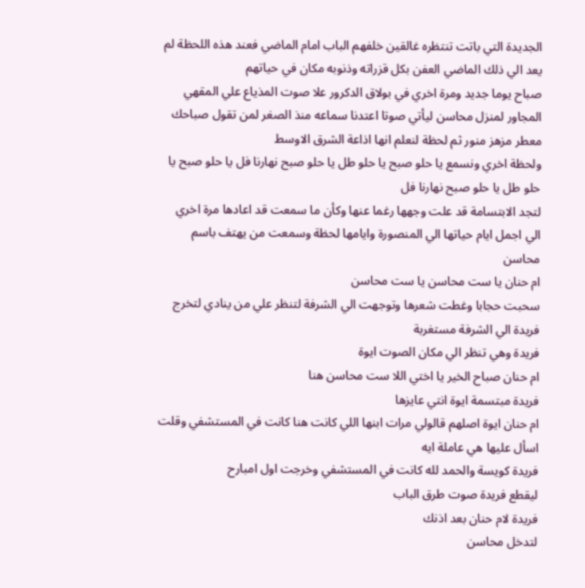الجديدة التي باتت تنتظره غالقين خلفهم الباب امام الماضي فعند هذه اللحظة لم يعد الي ذلك الماضي العفن بكل قزراته وذنوبه مكان في حياتهم
صباح يوما جديد ومرة اخري في بولاق الدكرور علا صوت المذياع علي المقهي المجاور لمنزل محاسن ليأتي صوتا اعتدنا سماعه منذ الصغر لمن تقول صباحك معطر مزهز منور ثم لحظة لنعلم انها اذاعة الشرق الاوسط
ولحظة اخري ونسمع يا حلو صبح يا حلو طل يا حلو صبح نهارنا فل يا حلو صبح يا حلو طل يا حلو صبح نهارنا فل
لتجد الابتسامة قد علت وجهها رغما عنها وكأن ما سمعت قد اعادها مرة اخري الي اجمل ايام حياتها الي المنصورة وايامها لحظة وسمعت من يهتف باسم محاسن
ام حنان يا ست محاسن يا ست محاسن
سحبت حجابا وغطت شعرها وتوجهت الي الشرفة لتنظر علي من ينادي لتخرج فريدة الي الشرفة مستغربة
فريدة وهي تنظر الي مكان الصوت ايوة
ام حنان صباح الخير يا اختي اللا ست محاسن هنا
فريدة مبتسمة ايوة انتي عايزها
ام حنان ايوة اصلهم قالولي مرات ابنها اللي كانت هنا كانت في المستشفي وقلت اسأل عليها هي عاملة ايه
فريدة كويسة والحمد لله كانت في المستشفي وخرجت اول امبارح
ليقطع فريدة صوت طرق الباب
فريدة لام حنان بعد اذنك
لتدخل محاسن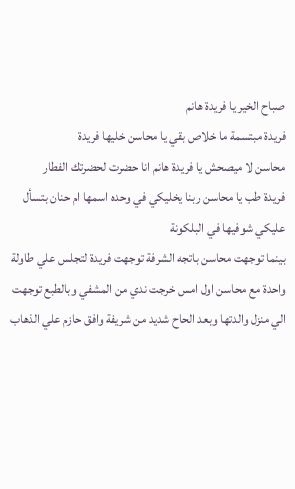صباح الخير يا فريدة هانم
فريدة مبتسمة ما خلاص بقي يا محاسن خليها فريدة
محاسن لا ميصحش يا فريدة هانم انا حضرت لحضرتك الفطار
فريدة طب يا محاسن ربنا يخليكي في وحده اسمها ام حنان بتسأل عليكي شوفيها في البلكونة
بينما توجهت محاسن باتجه الشرفة توجهت فريدة لتجلس علي طاولة واحدة مع محاسن اول امس خرجت ندي من المشفي وبالطبع توجهت الي منزل والدتها وبعد الحاح شديد من شريفة وافق حازم علي الذهاب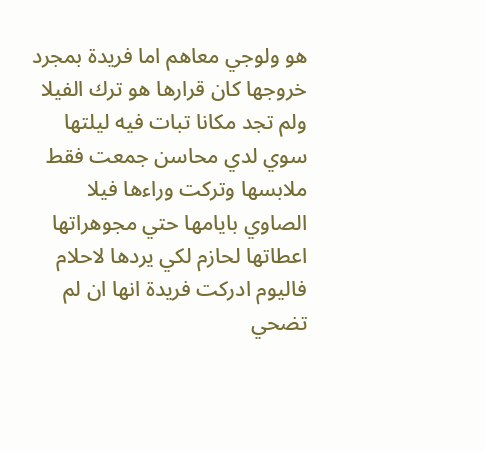هو ولوجي معاهم اما فريدة بمجرد خروجها كان قرارها هو ترك الفيلا ولم تجد مكانا تبات فيه ليلتها سوي لدي محاسن جمعت فقط ملابسها وتركت وراءها فيلا الصاوي بايامها حتي مجوهراتها اعطاتها لحازم لكي يردها لاحلام فاليوم ادركت فريدة انها ان لم تضحي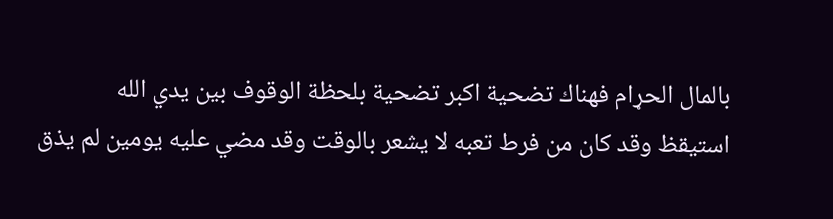بالمال الحړام فهناك تضحية اكبر تضحية بلحظة الوقوف بين يدي الله
استيقظ وقد كان من فرط تعبه لا يشعر بالوقت وقد مضي عليه يومين لم يذق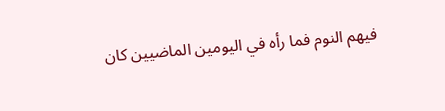فيهم النوم فما رأه في اليومين الماضيين كان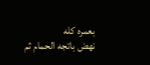بعمره كله
نهض باتجه الحمام ثم